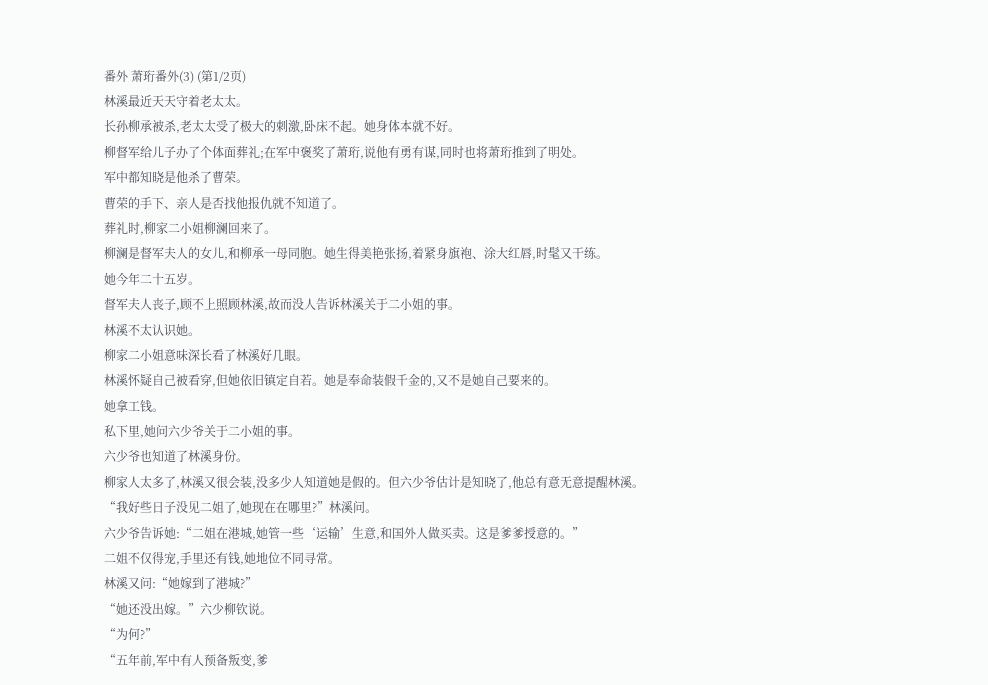番外 萧珩番外(3) (第1/2页)
林溪最近天天守着老太太。
长孙柳承被杀,老太太受了极大的刺激,卧床不起。她身体本就不好。
柳督军给儿子办了个体面葬礼;在军中褒奖了萧珩,说他有勇有谋,同时也将萧珩推到了明处。
军中都知晓是他杀了曹荣。
曹荣的手下、亲人是否找他报仇就不知道了。
葬礼时,柳家二小姐柳澜回来了。
柳澜是督军夫人的女儿,和柳承一母同胞。她生得美艳张扬,着紧身旗袍、涂大红唇,时髦又干练。
她今年二十五岁。
督军夫人丧子,顾不上照顾林溪,故而没人告诉林溪关于二小姐的事。
林溪不太认识她。
柳家二小姐意味深长看了林溪好几眼。
林溪怀疑自己被看穿,但她依旧镇定自若。她是奉命装假千金的,又不是她自己要来的。
她拿工钱。
私下里,她问六少爷关于二小姐的事。
六少爷也知道了林溪身份。
柳家人太多了,林溪又很会装,没多少人知道她是假的。但六少爷估计是知晓了,他总有意无意提醒林溪。
“我好些日子没见二姐了,她现在在哪里?”林溪问。
六少爷告诉她:“二姐在港城,她管一些‘运输’生意,和国外人做买卖。这是爹爹授意的。”
二姐不仅得宠,手里还有钱,她地位不同寻常。
林溪又问:“她嫁到了港城?”
“她还没出嫁。”六少柳钦说。
“为何?”
“五年前,军中有人预备叛变,爹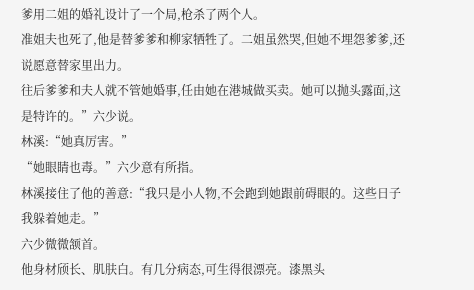爹用二姐的婚礼设计了一个局,枪杀了两个人。
准姐夫也死了,他是替爹爹和柳家牺牲了。二姐虽然哭,但她不埋怨爹爹,还说愿意替家里出力。
往后爹爹和夫人就不管她婚事,任由她在港城做买卖。她可以抛头露面,这是特许的。”六少说。
林溪:“她真厉害。”
“她眼睛也毒。”六少意有所指。
林溪接住了他的善意:“我只是小人物,不会跑到她跟前碍眼的。这些日子我躲着她走。”
六少微微颔首。
他身材颀长、肌肤白。有几分病态,可生得很漂亮。漆黑头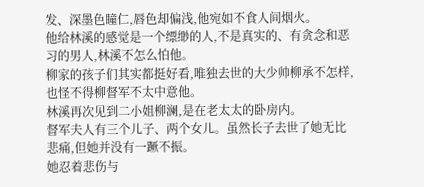发、深墨色瞳仁,唇色却偏浅,他宛如不食人间烟火。
他给林溪的感觉是一个缥缈的人,不是真实的、有贪念和恶习的男人,林溪不怎么怕他。
柳家的孩子们其实都挺好看,唯独去世的大少帅柳承不怎样,也怪不得柳督军不太中意他。
林溪再次见到二小姐柳澜,是在老太太的卧房内。
督军夫人有三个儿子、两个女儿。虽然长子去世了她无比悲痛,但她并没有一蹶不振。
她忍着悲伤与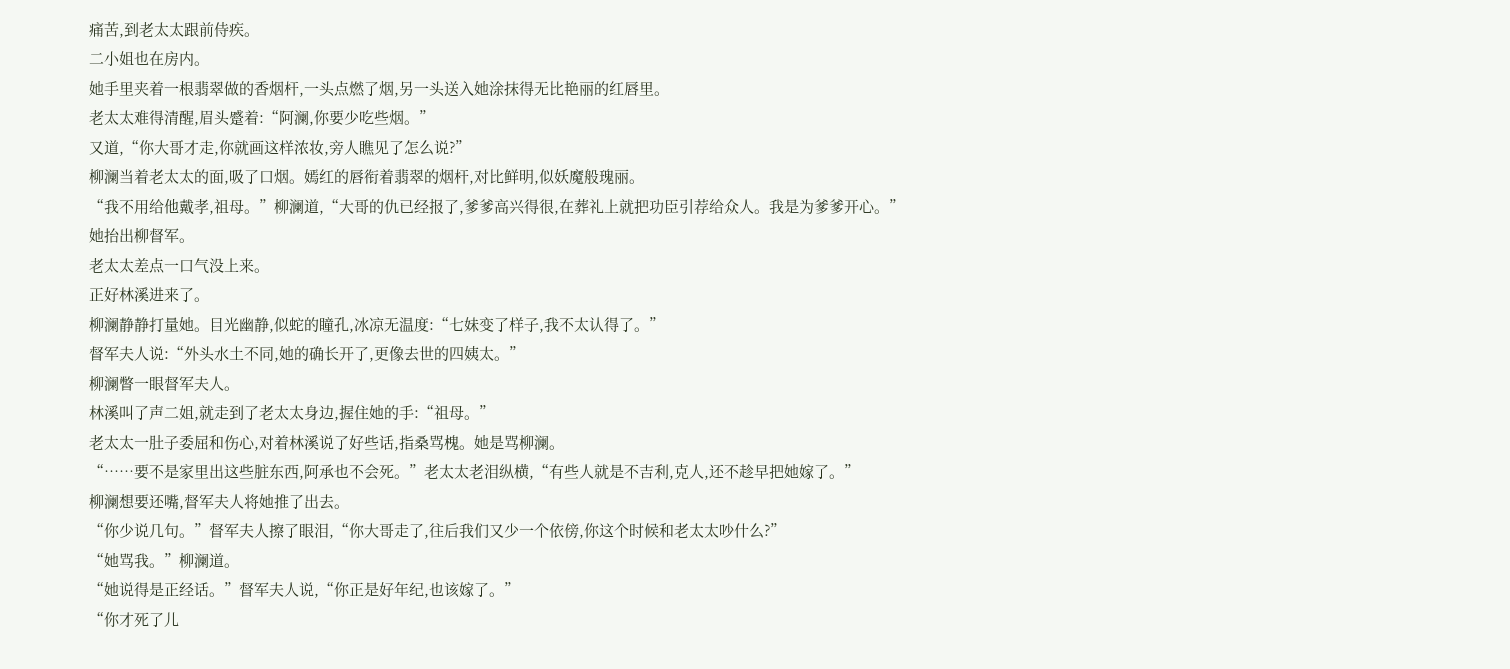痛苦,到老太太跟前侍疾。
二小姐也在房内。
她手里夹着一根翡翠做的香烟杆,一头点燃了烟,另一头送入她涂抹得无比艳丽的红唇里。
老太太难得清醒,眉头蹙着:“阿澜,你要少吃些烟。”
又道,“你大哥才走,你就画这样浓妆,旁人瞧见了怎么说?”
柳澜当着老太太的面,吸了口烟。嫣红的唇衔着翡翠的烟杆,对比鲜明,似妖魔般瑰丽。
“我不用给他戴孝,祖母。”柳澜道,“大哥的仇已经报了,爹爹高兴得很,在葬礼上就把功臣引荐给众人。我是为爹爹开心。”
她抬出柳督军。
老太太差点一口气没上来。
正好林溪进来了。
柳澜静静打量她。目光幽静,似蛇的瞳孔,冰凉无温度:“七妹变了样子,我不太认得了。”
督军夫人说:“外头水土不同,她的确长开了,更像去世的四姨太。”
柳澜瞥一眼督军夫人。
林溪叫了声二姐,就走到了老太太身边,握住她的手:“祖母。”
老太太一肚子委屈和伤心,对着林溪说了好些话,指桑骂槐。她是骂柳澜。
“……要不是家里出这些脏东西,阿承也不会死。”老太太老泪纵横,“有些人就是不吉利,克人,还不趁早把她嫁了。”
柳澜想要还嘴,督军夫人将她推了出去。
“你少说几句。”督军夫人擦了眼泪,“你大哥走了,往后我们又少一个依傍,你这个时候和老太太吵什么?”
“她骂我。”柳澜道。
“她说得是正经话。”督军夫人说,“你正是好年纪,也该嫁了。”
“你才死了儿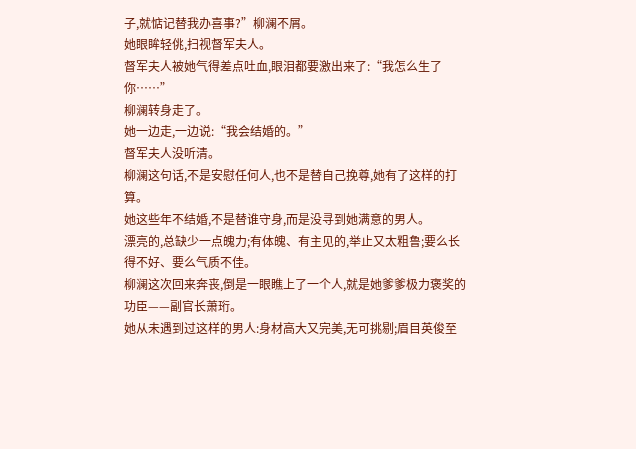子,就惦记替我办喜事?”柳澜不屑。
她眼眸轻佻,扫视督军夫人。
督军夫人被她气得差点吐血,眼泪都要激出来了:“我怎么生了你……”
柳澜转身走了。
她一边走,一边说:“我会结婚的。”
督军夫人没听清。
柳澜这句话,不是安慰任何人,也不是替自己挽尊,她有了这样的打算。
她这些年不结婚,不是替谁守身,而是没寻到她满意的男人。
漂亮的,总缺少一点魄力;有体魄、有主见的,举止又太粗鲁;要么长得不好、要么气质不佳。
柳澜这次回来奔丧,倒是一眼瞧上了一个人,就是她爹爹极力褒奖的功臣——副官长萧珩。
她从未遇到过这样的男人:身材高大又完美,无可挑剔;眉目英俊至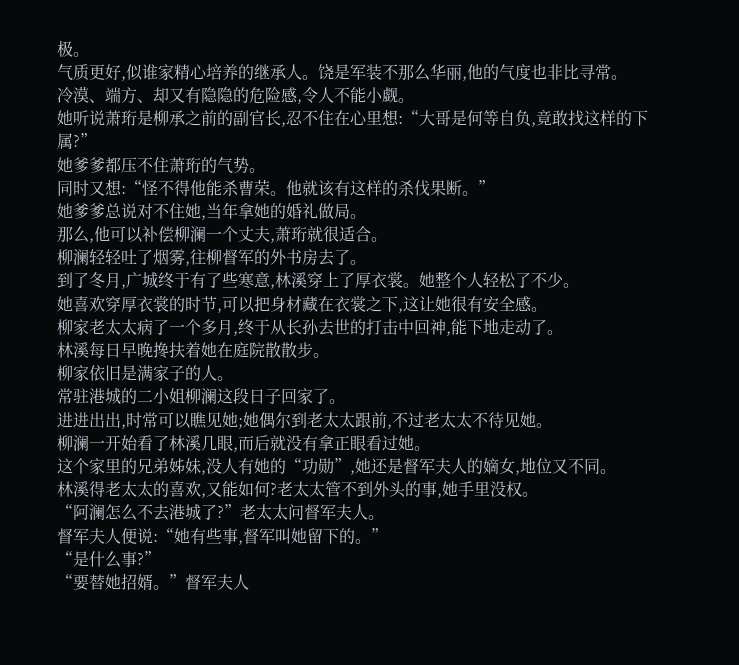极。
气质更好,似谁家精心培养的继承人。饶是军装不那么华丽,他的气度也非比寻常。
冷漠、端方、却又有隐隐的危险感,令人不能小觑。
她听说萧珩是柳承之前的副官长,忍不住在心里想:“大哥是何等自负,竟敢找这样的下属?”
她爹爹都压不住萧珩的气势。
同时又想:“怪不得他能杀曹荣。他就该有这样的杀伐果断。”
她爹爹总说对不住她,当年拿她的婚礼做局。
那么,他可以补偿柳澜一个丈夫,萧珩就很适合。
柳澜轻轻吐了烟雾,往柳督军的外书房去了。
到了冬月,广城终于有了些寒意,林溪穿上了厚衣裳。她整个人轻松了不少。
她喜欢穿厚衣裳的时节,可以把身材藏在衣裳之下,这让她很有安全感。
柳家老太太病了一个多月,终于从长孙去世的打击中回神,能下地走动了。
林溪每日早晚搀扶着她在庭院散散步。
柳家依旧是满家子的人。
常驻港城的二小姐柳澜这段日子回家了。
进进出出,时常可以瞧见她;她偶尔到老太太跟前,不过老太太不待见她。
柳澜一开始看了林溪几眼,而后就没有拿正眼看过她。
这个家里的兄弟姊妹,没人有她的“功勋”,她还是督军夫人的嫡女,地位又不同。
林溪得老太太的喜欢,又能如何?老太太管不到外头的事,她手里没权。
“阿澜怎么不去港城了?”老太太问督军夫人。
督军夫人便说:“她有些事,督军叫她留下的。”
“是什么事?”
“要替她招婿。”督军夫人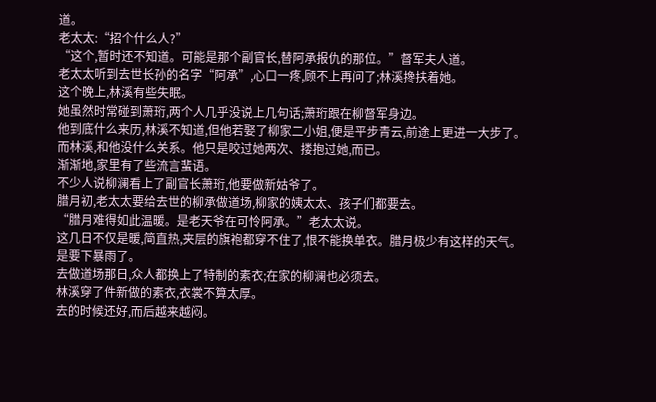道。
老太太:“招个什么人?”
“这个,暂时还不知道。可能是那个副官长,替阿承报仇的那位。”督军夫人道。
老太太听到去世长孙的名字“阿承”,心口一疼,顾不上再问了;林溪搀扶着她。
这个晚上,林溪有些失眠。
她虽然时常碰到萧珩,两个人几乎没说上几句话;萧珩跟在柳督军身边。
他到底什么来历,林溪不知道,但他若娶了柳家二小姐,便是平步青云,前途上更进一大步了。
而林溪,和他没什么关系。他只是咬过她两次、搂抱过她,而已。
渐渐地,家里有了些流言蜚语。
不少人说柳澜看上了副官长萧珩,他要做新姑爷了。
腊月初,老太太要给去世的柳承做道场,柳家的姨太太、孩子们都要去。
“腊月难得如此温暖。是老天爷在可怜阿承。”老太太说。
这几日不仅是暖,简直热,夹层的旗袍都穿不住了,恨不能换单衣。腊月极少有这样的天气。
是要下暴雨了。
去做道场那日,众人都换上了特制的素衣;在家的柳澜也必须去。
林溪穿了件新做的素衣,衣裳不算太厚。
去的时候还好,而后越来越闷。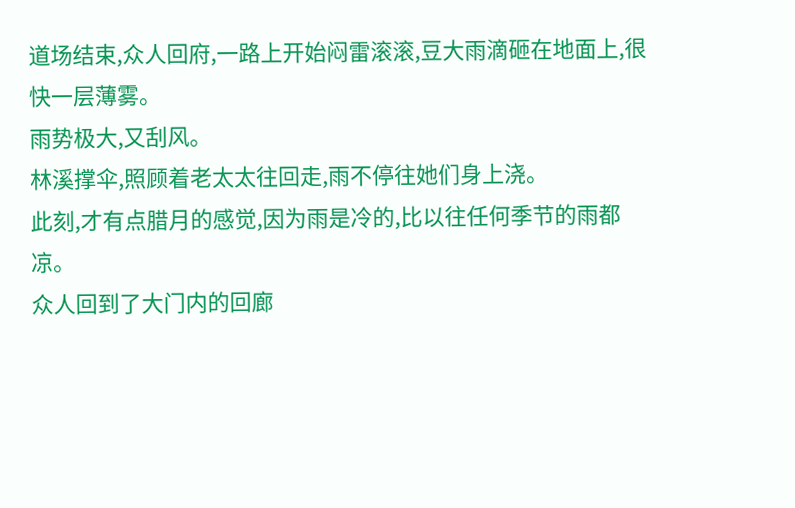道场结束,众人回府,一路上开始闷雷滚滚,豆大雨滴砸在地面上,很快一层薄雾。
雨势极大,又刮风。
林溪撑伞,照顾着老太太往回走,雨不停往她们身上浇。
此刻,才有点腊月的感觉,因为雨是冷的,比以往任何季节的雨都凉。
众人回到了大门内的回廊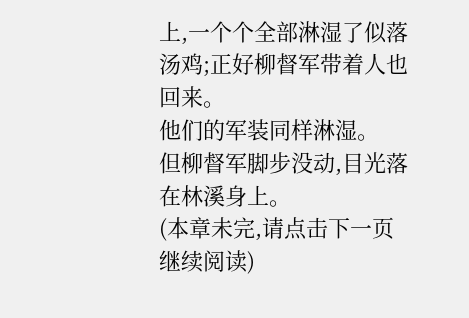上,一个个全部淋湿了似落汤鸡;正好柳督军带着人也回来。
他们的军装同样淋湿。
但柳督军脚步没动,目光落在林溪身上。
(本章未完,请点击下一页继续阅读)